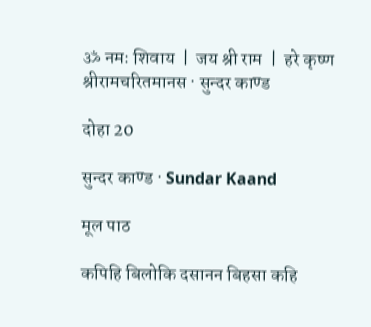ॐ नमः शिवाय  |  जय श्री राम  |  हरे कृष्ण
श्रीरामचरितमानस · सुन्दर काण्ड

दोहा 20

सुन्दर काण्ड · Sundar Kaand

मूल पाठ

कपिहि बिलोकि दसानन बिहसा कहि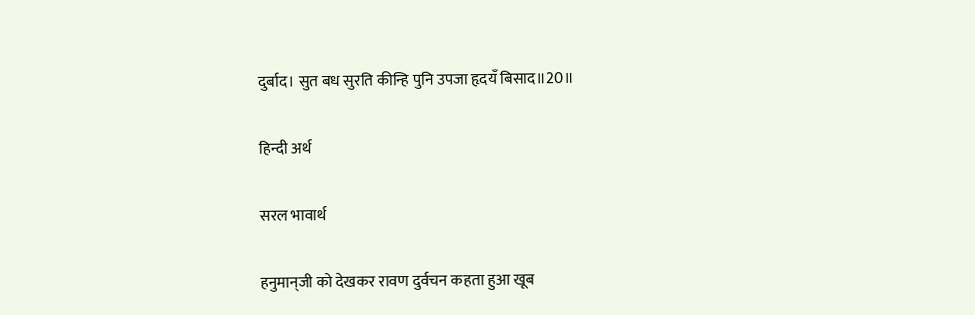दुर्बाद। सुत बध सुरति कीन्हि पुनि उपजा हृदयँ बिसाद॥20॥

हिन्दी अर्थ

सरल भावार्थ

हनुमान्‌जी को देखकर रावण दुर्वचन कहता हुआ खूब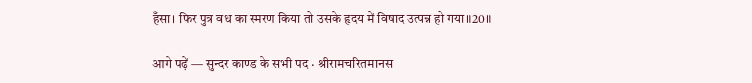हँसा। फिर पुत्र वध का स्मरण किया तो उसके हृदय में विषाद उत्पन्न हो गया॥20॥

आगे पढ़ें — सुन्दर काण्ड के सभी पद · श्रीरामचरितमानस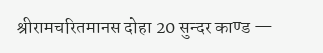श्रीरामचरितमानस दोहा 20 सुन्दर काण्ड —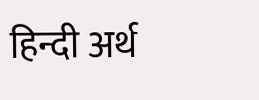हिन्दी अर्थ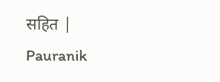सहित | Pauranik